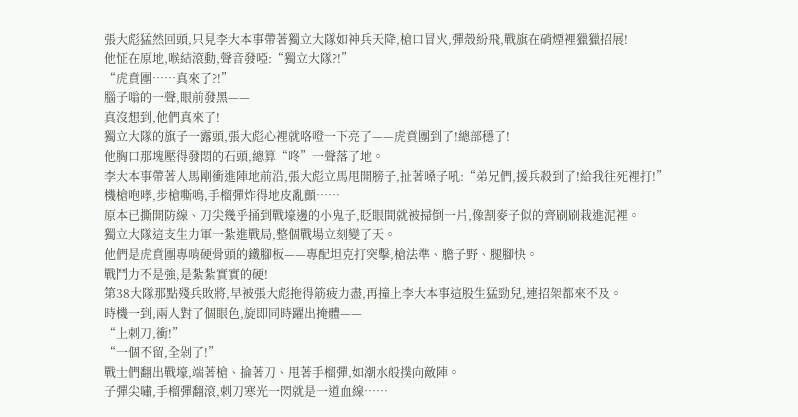張大彪猛然回頭,只見李大本事帶著獨立大隊如神兵天降,槍口冒火,彈殼紛飛,戰旗在硝煙裡獵獵招展!
他怔在原地,喉結滾動,聲音發啞:“獨立大隊?!”
“虎賁團……真來了?!”
腦子嗡的一聲,眼前發黑——
真沒想到,他們真來了!
獨立大隊的旗子一露頭,張大彪心裡就咯噔一下亮了——虎賁團到了!總部穩了!
他胸口那塊壓得發悶的石頭,總算“咚”一聲落了地。
李大本事帶著人馬剛衝進陣地前沿,張大彪立馬甩開膀子,扯著嗓子吼:“弟兄們,援兵殺到了!給我往死裡打!”
機槍咆哮,步槍嘶鳴,手榴彈炸得地皮亂顫……
原本已撕開防線、刀尖幾乎捅到戰壕邊的小鬼子,眨眼間就被掃倒一片,像割麥子似的齊刷刷栽進泥裡。
獨立大隊這支生力軍一紮進戰局,整個戰場立刻變了天。
他們是虎賁團專啃硬骨頭的鐵腳板——專配坦克打突擊,槍法準、膽子野、腿腳快。
戰鬥力不是強,是紮紮實實的硬!
第38大隊那點殘兵敗將,早被張大彪拖得筋疲力盡,再撞上李大本事這股生猛勁兒,連招架都來不及。
時機一到,兩人對了個眼色,旋即同時躍出掩體——
“上刺刀,衝!”
“一個不留,全剁了!”
戰士們翻出戰壕,端著槍、掄著刀、甩著手榴彈,如潮水般撲向敵陣。
子彈尖嘯,手榴彈翻滾,刺刀寒光一閃就是一道血線……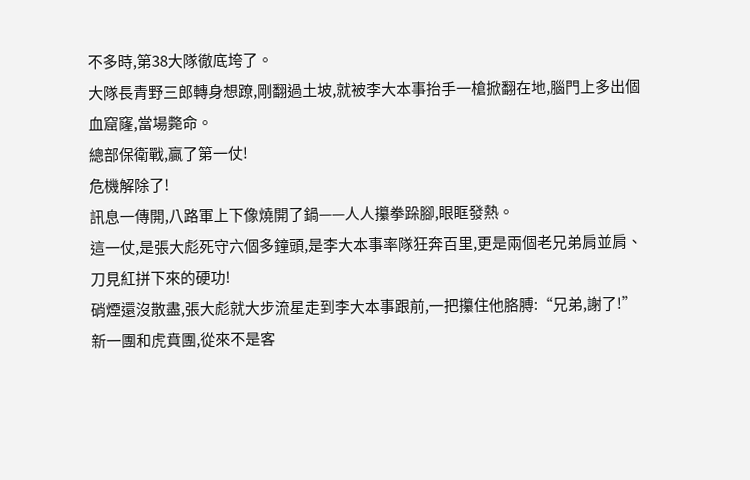不多時,第38大隊徹底垮了。
大隊長青野三郎轉身想蹽,剛翻過土坡,就被李大本事抬手一槍掀翻在地,腦門上多出個血窟窿,當場斃命。
總部保衛戰,贏了第一仗!
危機解除了!
訊息一傳開,八路軍上下像燒開了鍋——人人攥拳跺腳,眼眶發熱。
這一仗,是張大彪死守六個多鐘頭,是李大本事率隊狂奔百里,更是兩個老兄弟肩並肩、刀見紅拼下來的硬功!
硝煙還沒散盡,張大彪就大步流星走到李大本事跟前,一把攥住他胳膊:“兄弟,謝了!”
新一團和虎賁團,從來不是客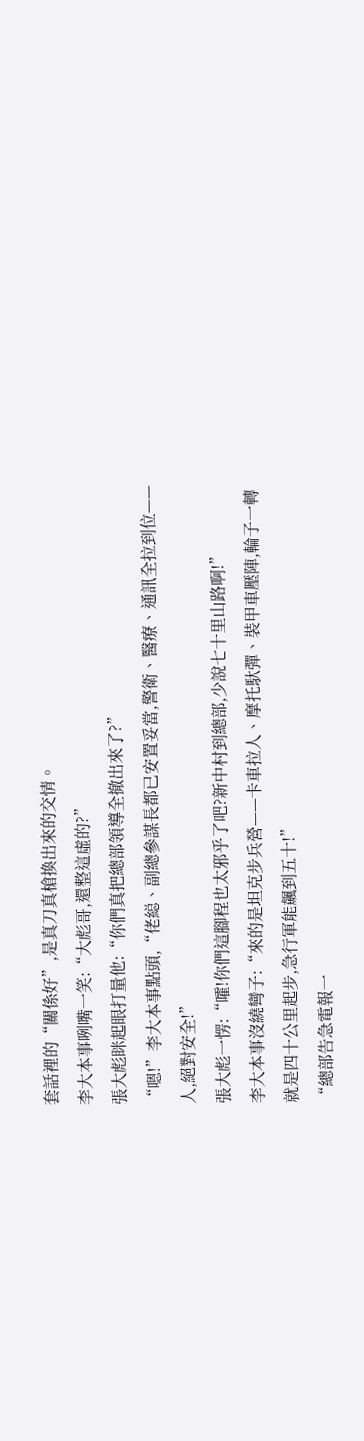套話裡的“關係好”,是真刀真槍換出來的交情。
李大本事咧嘴一笑:“大彪哥,還整這虛的?”
張大彪眯起眼打量他:“你們真把總部領導全撤出來了?”
“嗯!”李大本事點頭,“佬縂、副總參謀長都已安置妥當,警衛、醫療、通訊全拉到位——人,絕對安全!”
張大彪一愣:“嚯!你們這腳程也太邪乎了吧?新中村到總部,少說七十里山路啊!”
李大本事沒繞彎子:“來的是坦克步兵營——卡車拉人、摩托馱彈、裝甲車壓陣,輪子一轉就是四十公里起步,急行軍能飆到五十!”
“總部告急電報一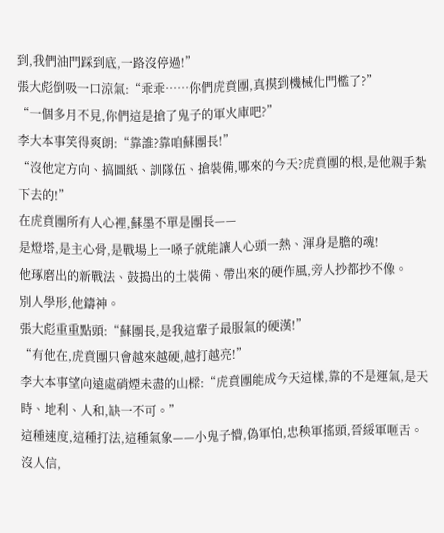到,我們油門踩到底,一路沒停過!”
張大彪倒吸一口涼氣:“乖乖……你們虎賁團,真摸到機械化門檻了?”
“一個多月不見,你們這是搶了鬼子的軍火庫吧?”
李大本事笑得爽朗:“靠誰?靠咱蘇團長!”
“沒他定方向、搞圖紙、訓隊伍、搶裝備,哪來的今天?虎賁團的根,是他親手紮下去的!”
在虎賁團所有人心裡,蘇墨不單是團長——
是燈塔,是主心骨,是戰場上一嗓子就能讓人心頭一熱、渾身是膽的魂!
他琢磨出的新戰法、鼓搗出的土裝備、帶出來的硬作風,旁人抄都抄不像。
別人學形,他鑄神。
張大彪重重點頭:“蘇團長,是我這輩子最服氣的硬漢!”
“有他在,虎賁團只會越來越硬,越打越亮!”
李大本事望向遠處硝煙未盡的山樑:“虎賁團能成今天這樣,靠的不是運氣,是天時、地利、人和,缺一不可。”
這種速度,這種打法,這種氣象——小鬼子懵,偽軍怕,忠秧軍搖頭,晉綏軍咂舌。
沒人信,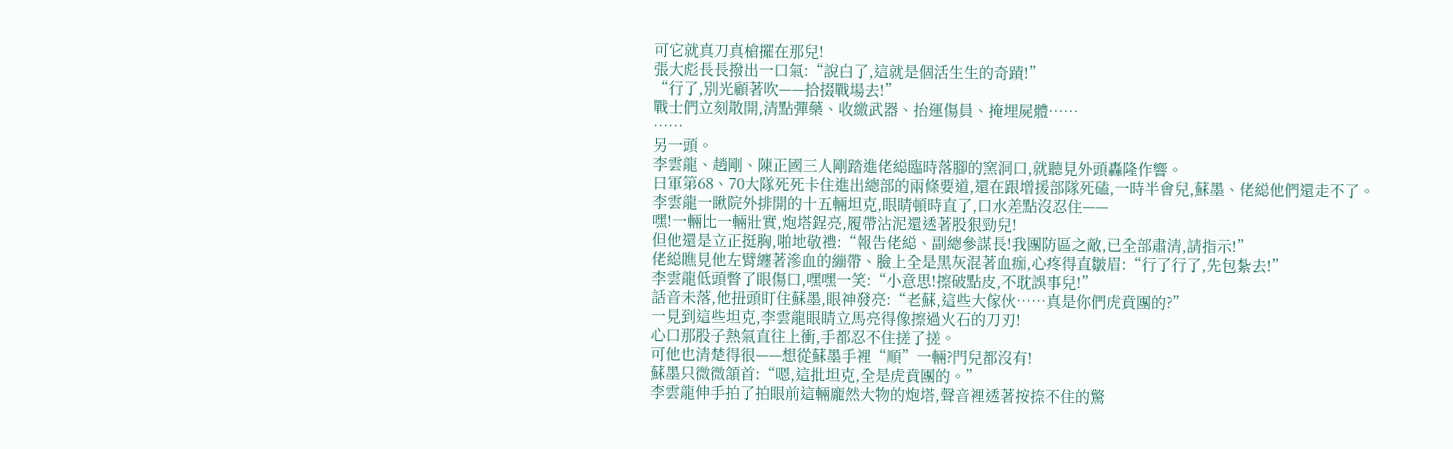可它就真刀真槍擺在那兒!
張大彪長長撥出一口氣:“說白了,這就是個活生生的奇蹟!”
“行了,別光顧著吹——拾掇戰場去!”
戰士們立刻散開,清點彈藥、收繳武器、抬運傷員、掩埋屍體……
……
另一頭。
李雲龍、趙剛、陳正國三人剛踏進佬縂臨時落腳的窯洞口,就聽見外頭轟隆作響。
曰軍第68、70大隊死死卡住進出總部的兩條要道,還在跟增援部隊死磕,一時半會兒,蘇墨、佬縂他們還走不了。
李雲龍一瞅院外排開的十五輛坦克,眼睛頓時直了,口水差點沒忍住——
嘿!一輛比一輛壯實,炮塔鋥亮,履帶沾泥還透著股狠勁兒!
但他還是立正挺胸,啪地敬禮:“報告佬縂、副總參謀長!我團防區之敵,已全部肅清,請指示!”
佬縂瞧見他左臂纏著滲血的繃帶、臉上全是黑灰混著血痂,心疼得直皺眉:“行了行了,先包紮去!”
李雲龍低頭瞥了眼傷口,嘿嘿一笑:“小意思!擦破點皮,不耽誤事兒!”
話音未落,他扭頭盯住蘇墨,眼神發亮:“老蘇,這些大傢伙……真是你們虎賁團的?”
一見到這些坦克,李雲龍眼睛立馬亮得像擦過火石的刀刃!
心口那股子熱氣直往上衝,手都忍不住搓了搓。
可他也清楚得很——想從蘇墨手裡“順”一輛?門兒都沒有!
蘇墨只微微頷首:“嗯,這批坦克,全是虎賁團的。”
李雲龍伸手拍了拍眼前這輛龐然大物的炮塔,聲音裡透著按捺不住的驚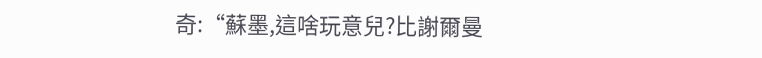奇:“蘇墨,這啥玩意兒?比謝爾曼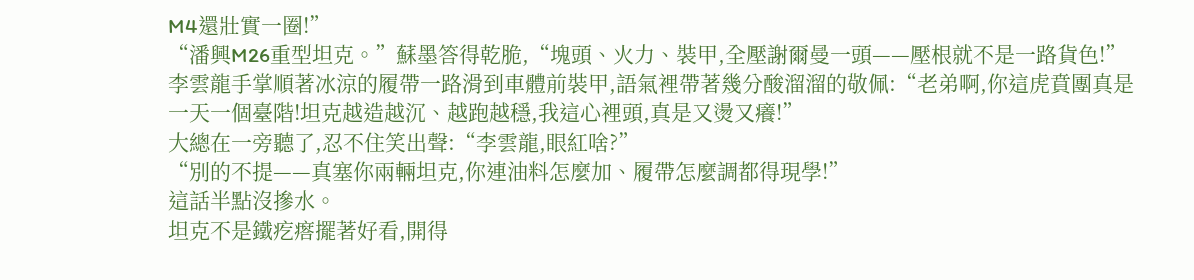M4還壯實一圈!”
“潘興M26重型坦克。”蘇墨答得乾脆,“塊頭、火力、裝甲,全壓謝爾曼一頭——壓根就不是一路貨色!”
李雲龍手掌順著冰涼的履帶一路滑到車體前裝甲,語氣裡帶著幾分酸溜溜的敬佩:“老弟啊,你這虎賁團真是一天一個臺階!坦克越造越沉、越跑越穩,我這心裡頭,真是又燙又癢!”
大總在一旁聽了,忍不住笑出聲:“李雲龍,眼紅啥?”
“別的不提——真塞你兩輛坦克,你連油料怎麼加、履帶怎麼調都得現學!”
這話半點沒摻水。
坦克不是鐵疙瘩擺著好看,開得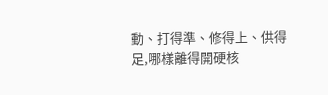動、打得準、修得上、供得足,哪樣離得開硬核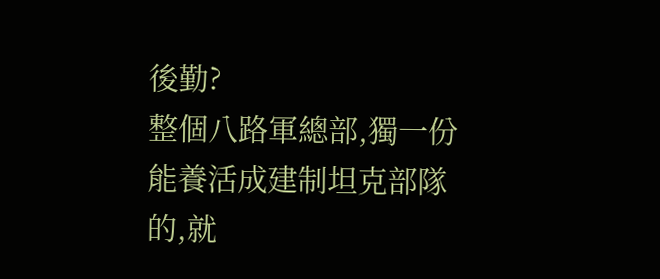後勤?
整個八路軍總部,獨一份能養活成建制坦克部隊的,就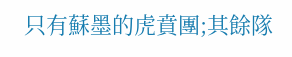只有蘇墨的虎賁團;其餘隊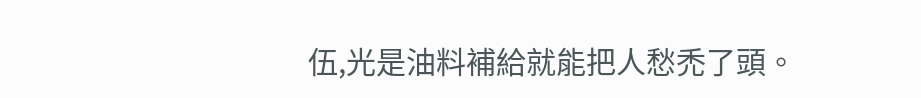伍,光是油料補給就能把人愁禿了頭。